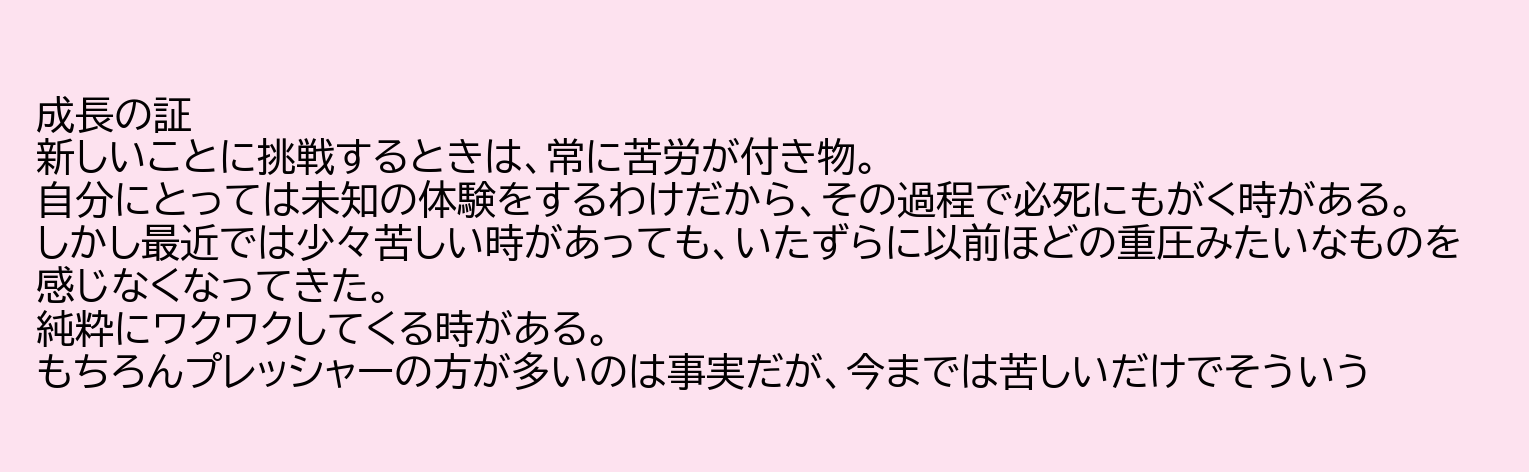成長の証
新しいことに挑戦するときは、常に苦労が付き物。
自分にとっては未知の体験をするわけだから、その過程で必死にもがく時がある。
しかし最近では少々苦しい時があっても、いたずらに以前ほどの重圧みたいなものを感じなくなってきた。
純粋にワクワクしてくる時がある。
もちろんプレッシャーの方が多いのは事実だが、今までは苦しいだけでそういう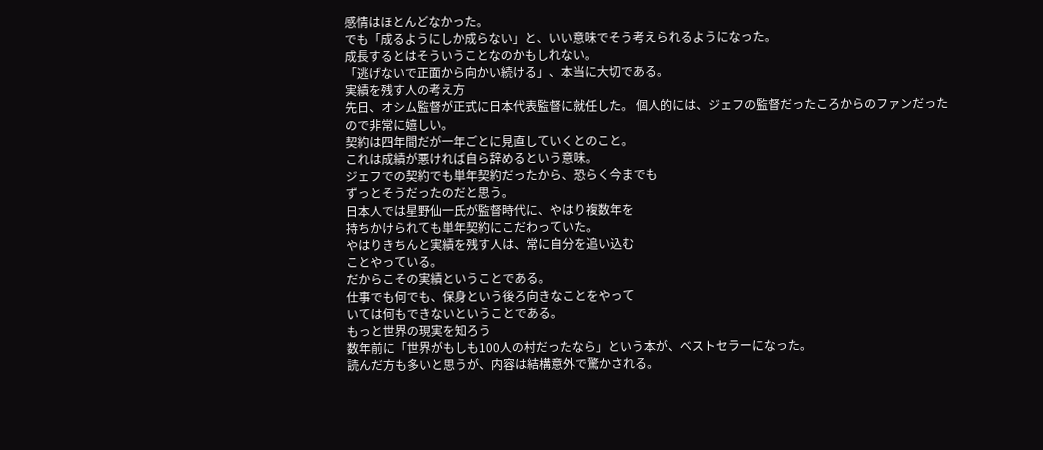感情はほとんどなかった。
でも「成るようにしか成らない」と、いい意味でそう考えられるようになった。
成長するとはそういうことなのかもしれない。
「逃げないで正面から向かい続ける」、本当に大切である。
実績を残す人の考え方
先日、オシム監督が正式に日本代表監督に就任した。 個人的には、ジェフの監督だったころからのファンだった
ので非常に嬉しい。
契約は四年間だが一年ごとに見直していくとのこと。
これは成績が悪ければ自ら辞めるという意味。
ジェフでの契約でも単年契約だったから、恐らく今までも
ずっとそうだったのだと思う。
日本人では星野仙一氏が監督時代に、やはり複数年を
持ちかけられても単年契約にこだわっていた。
やはりきちんと実績を残す人は、常に自分を追い込む
ことやっている。
だからこその実績ということである。
仕事でも何でも、保身という後ろ向きなことをやって
いては何もできないということである。
もっと世界の現実を知ろう
数年前に「世界がもしも100人の村だったなら」という本が、ベストセラーになった。
読んだ方も多いと思うが、内容は結構意外で驚かされる。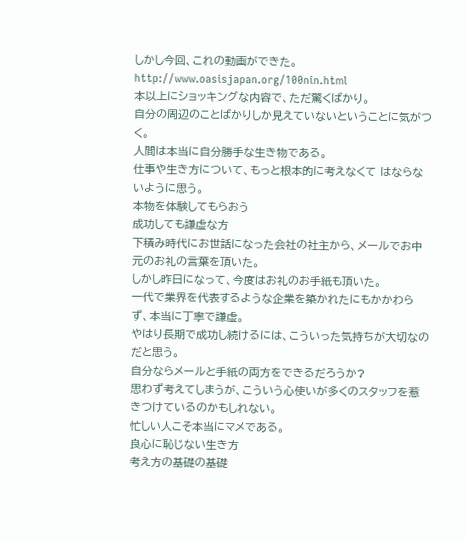しかし今回、これの動画ができた。
http://www.oasisjapan.org/100nin.html
本以上にショッキングな内容で、ただ驚くばかり。
自分の周辺のことばかりしか見えていないということに気がつく。
人間は本当に自分勝手な生き物である。
仕事や生き方について、もっと根本的に考えなくて はならないように思う。
本物を体験してもらおう
成功しても謙虚な方
下積み時代にお世話になった会社の社主から、メールでお中元のお礼の言葉を頂いた。
しかし昨日になって、今度はお礼のお手紙も頂いた。
一代で業界を代表するような企業を築かれたにもかかわらず、本当に丁寧で謙虚。
やはり長期で成功し続けるには、こういった気持ちが大切なのだと思う。
自分ならメールと手紙の両方をできるだろうか?
思わず考えてしまうが、こういう心使いが多くのスタッフを惹きつけているのかもしれない。
忙しい人こそ本当にマメである。
良心に恥じない生き方
考え方の基礎の基礎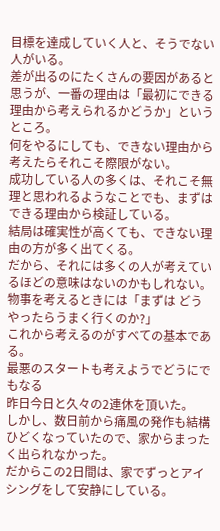目標を達成していく人と、そうでない人がいる。
差が出るのにたくさんの要因があると思うが、一番の理由は「最初にできる理由から考えられるかどうか」というところ。
何をやるにしても、できない理由から考えたらそれこそ際限がない。
成功している人の多くは、それこそ無理と思われるようなことでも、まずはできる理由から検証している。
結局は確実性が高くても、できない理由の方が多く出てくる。
だから、それには多くの人が考えているほどの意味はないのかもしれない。
物事を考えるときには「まずは どうやったらうまく行くのか?」
これから考えるのがすべての基本である。
最悪のスタートも考えようでどうにでもなる
昨日今日と久々の2連休を頂いた。
しかし、数日前から痛風の発作も結構ひどくなっていたので、家からまったく出られなかった。
だからこの2日間は、家でずっとアイシングをして安静にしている。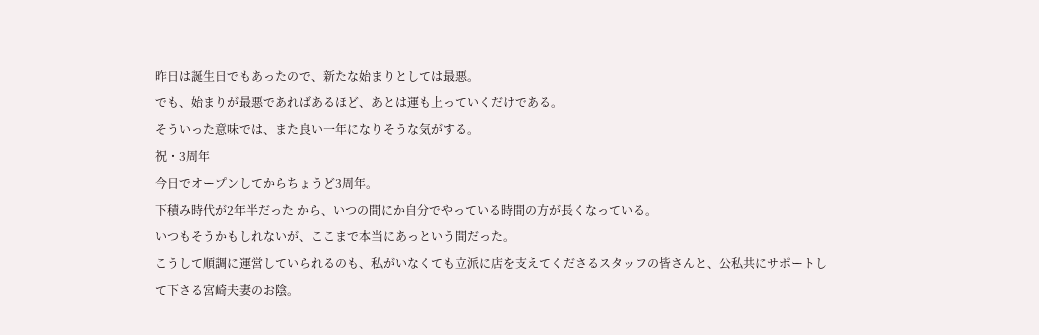昨日は誕生日でもあったので、新たな始まりとしては最悪。
でも、始まりが最悪であればあるほど、あとは運も上っていくだけである。
そういった意味では、また良い一年になりそうな気がする。
祝・3周年
今日でオープンしてからちょうど3周年。
下積み時代が2年半だった から、いつの間にか自分でやっている時間の方が長くなっている。
いつもそうかもしれないが、ここまで本当にあっという間だった。
こうして順調に運営していられるのも、私がいなくても立派に店を支えてくださるスタッフの皆さんと、公私共にサポートして下さる宮崎夫妻のお陰。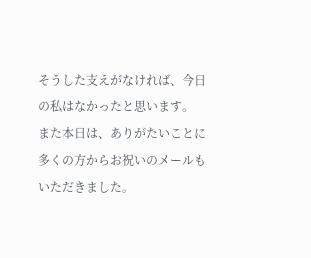そうした支えがなければ、今日の私はなかったと思います。
また本日は、ありがたいことに多くの方からお祝いのメールもいただきました。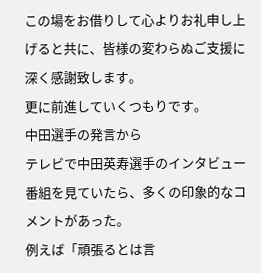この場をお借りして心よりお礼申し上げると共に、皆様の変わらぬご支援に深く感謝致します。
更に前進していくつもりです。
中田選手の発言から
テレビで中田英寿選手のインタビュー番組を見ていたら、多くの印象的なコメントがあった。
例えば「頑張るとは言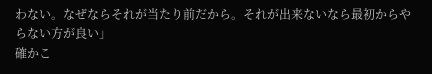わない。なぜならそれが当たり前だから。それが出来ないなら最初からやらない方が良い」
確かこ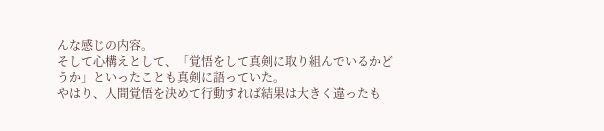んな感じの内容。
そして心構えとして、「覚悟をして真剣に取り組んでいるかどうか」といったことも真剣に語っていた。
やはり、人間覚悟を決めて行動すれば結果は大きく違ったも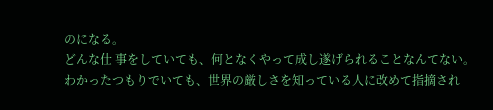のになる。
どんな仕 事をしていても、何となくやって成し遂げられることなんてない。
わかったつもりでいても、世界の厳しさを知っている人に改めて指摘され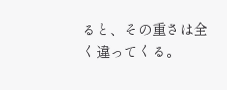ると、その重さは全く違ってくる。